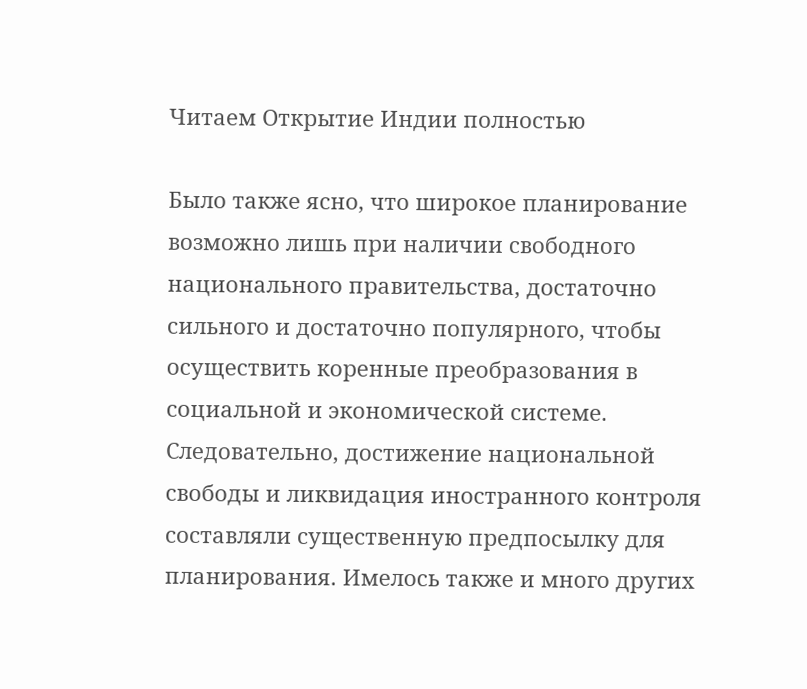Читаем Открытие Индии полностью

Было также ясно, что широкое планирование возможно лишь при наличии свободного национального правительства, достаточно сильного и достаточно популярного, чтобы осуществить коренные преобразования в социальной и экономической системе. Следовательно, достижение национальной свободы и ликвидация иностранного контроля составляли существенную предпосылку для планирования. Имелось также и много других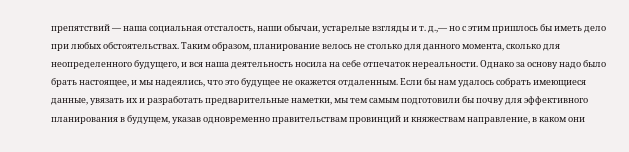препятствий — наша социальная отсталость, наши обычаи, устарелые взгляды и т. д.,— но с этим пришлось бы иметь дело при любых обстоятельствах. Таким образом, планирование велось не столько для данного момента, сколько для неопределенного будущего, и вся наша деятельность носила на себе отпечаток нереальности. Однако за основу надо было брать настоящее, и мы надеялись, что это будущее не окажется отдаленным. Если бы нам удалось собрать имеющиеся данные, увязать их и разработать предварительные наметки, мы тем самым подготовили бы почву для эффективного планирования в будущем, указав одновременно правительствам провинций и княжествам направление, в каком они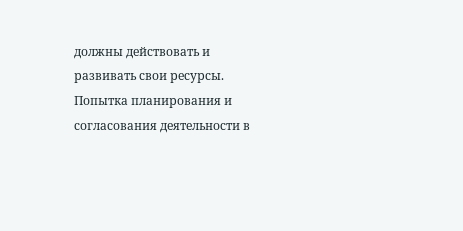должны действовать и развивать свои ресурсы. Попытка планирования и согласования деятельности в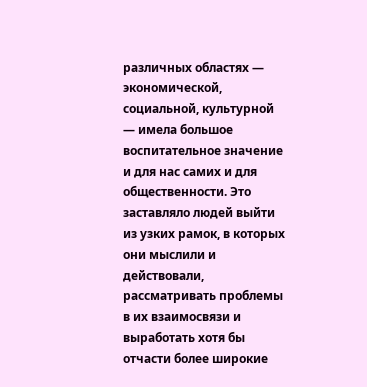различных областях — экономической, социальной, культурной — имела большое воспитательное значение и для нас самих и для общественности. Это заставляло людей выйти из узких рамок, в которых они мыслили и действовали, рассматривать проблемы в их взаимосвязи и выработать хотя бы отчасти более широкие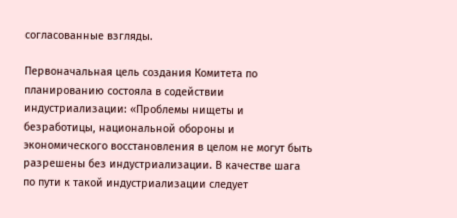согласованные взгляды.

Первоначальная цель создания Комитета по планированию состояла в содействии индустриализации: «Проблемы нищеты и безработицы, национальной обороны и экономического восстановления в целом не могут быть разрешены без индустриализации. В качестве шага по пути к такой индустриализации следует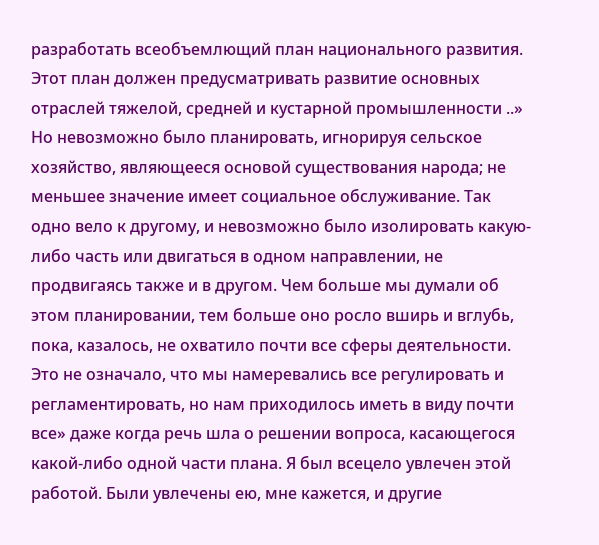разработать всеобъемлющий план национального развития. Этот план должен предусматривать развитие основных отраслей тяжелой, средней и кустарной промышленности ..» Но невозможно было планировать, игнорируя сельское хозяйство, являющееся основой существования народа; не меньшее значение имеет социальное обслуживание. Так одно вело к другому, и невозможно было изолировать какую-либо часть или двигаться в одном направлении, не продвигаясь также и в другом. Чем больше мы думали об этом планировании, тем больше оно росло вширь и вглубь, пока, казалось, не охватило почти все сферы деятельности. Это не означало, что мы намеревались все регулировать и регламентировать, но нам приходилось иметь в виду почти все» даже когда речь шла о решении вопроса, касающегося какой-либо одной части плана. Я был всецело увлечен этой работой. Были увлечены ею, мне кажется, и другие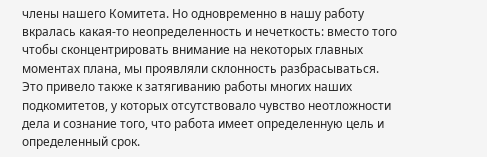члены нашего Комитета. Но одновременно в нашу работу вкралась какая-то неопределенность и нечеткость: вместо того чтобы сконцентрировать внимание на некоторых главных моментах плана, мы проявляли склонность разбрасываться. Это привело также к затягиванию работы многих наших подкомитетов, у которых отсутствовало чувство неотложности дела и сознание того, что работа имеет определенную цель и определенный срок.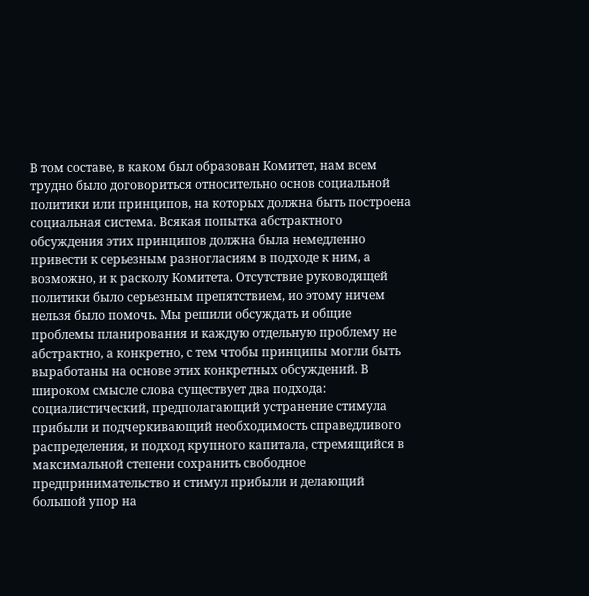В том составе, в каком был образован Комитет, нам всем трудно было договориться относительно основ социальной политики или принципов, на которых должна быть построена социальная система. Всякая попытка абстрактного обсуждения этих принципов должна была немедленно привести к серьезным разногласиям в подходе к ним, а возможно, и к расколу Комитета. Отсутствие руководящей политики было серьезным препятствием, ио этому ничем нельзя было помочь. Мы решили обсуждать и общие проблемы планирования и каждую отдельную проблему не абстрактно, а конкретно, с тем чтобы принципы могли быть выработаны на основе этих конкретных обсуждений. В широком смысле слова существует два подхода: социалистический, предполагающий устранение стимула прибыли и подчеркивающий необходимость справедливого распределения, и подход крупного капитала, стремящийся в максимальной степени сохранить свободное предпринимательство и стимул прибыли и делающий большой упор на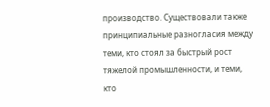производство. Существовали также принципиальные разногласия между теми, кто стоял за быстрый рост тяжелой промышленности, и теми, кто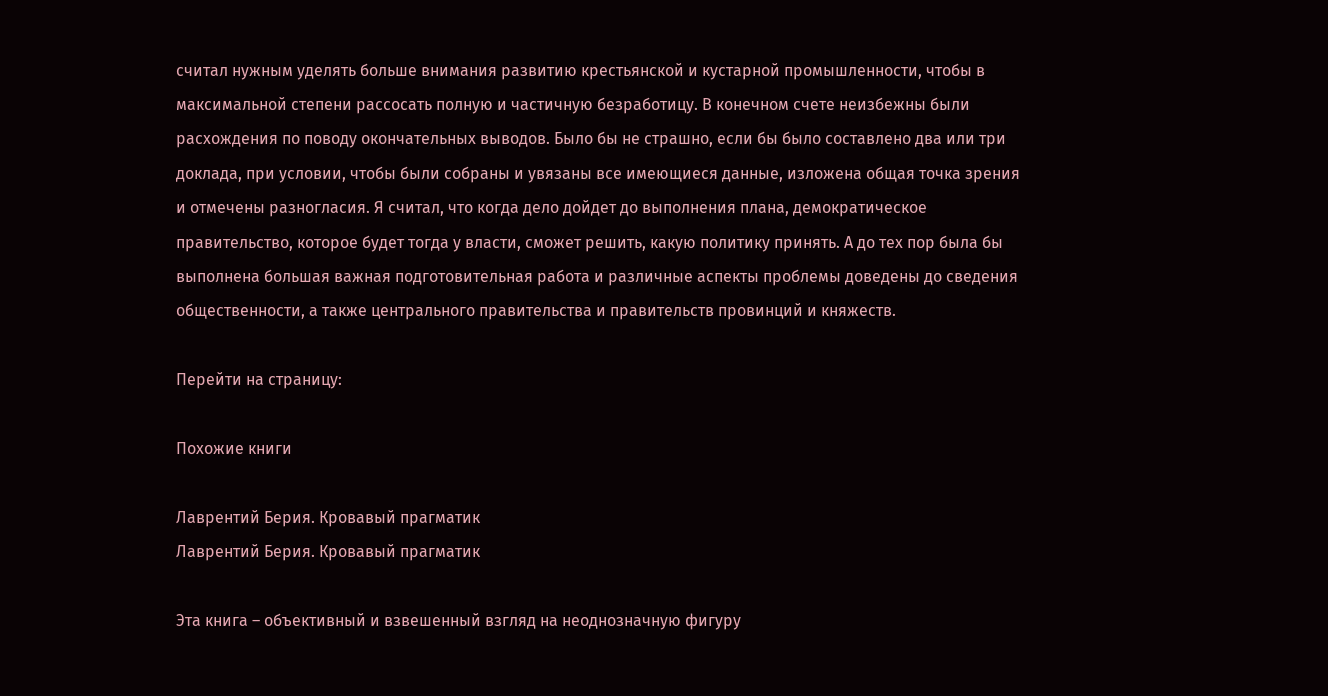считал нужным уделять больше внимания развитию крестьянской и кустарной промышленности, чтобы в максимальной степени рассосать полную и частичную безработицу. В конечном счете неизбежны были расхождения по поводу окончательных выводов. Было бы не страшно, если бы было составлено два или три доклада, при условии, чтобы были собраны и увязаны все имеющиеся данные, изложена общая точка зрения и отмечены разногласия. Я считал, что когда дело дойдет до выполнения плана, демократическое правительство, которое будет тогда у власти, сможет решить, какую политику принять. А до тех пор была бы выполнена большая важная подготовительная работа и различные аспекты проблемы доведены до сведения общественности, а также центрального правительства и правительств провинций и княжеств.

Перейти на страницу:

Похожие книги

Лаврентий Берия. Кровавый прагматик
Лаврентий Берия. Кровавый прагматик

Эта книга – объективный и взвешенный взгляд на неоднозначную фигуру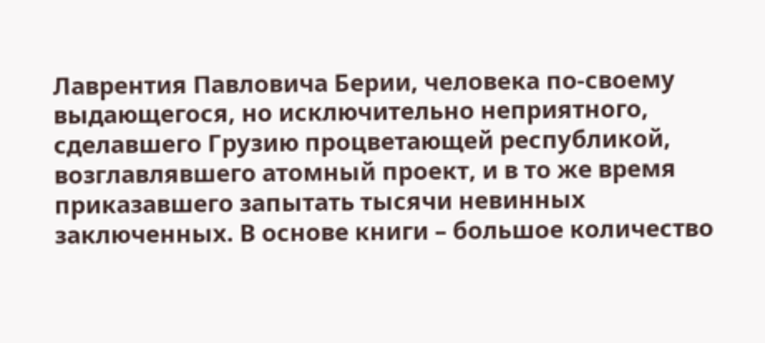Лаврентия Павловича Берии, человека по-своему выдающегося, но исключительно неприятного, сделавшего Грузию процветающей республикой, возглавлявшего атомный проект, и в то же время приказавшего запытать тысячи невинных заключенных. В основе книги – большое количество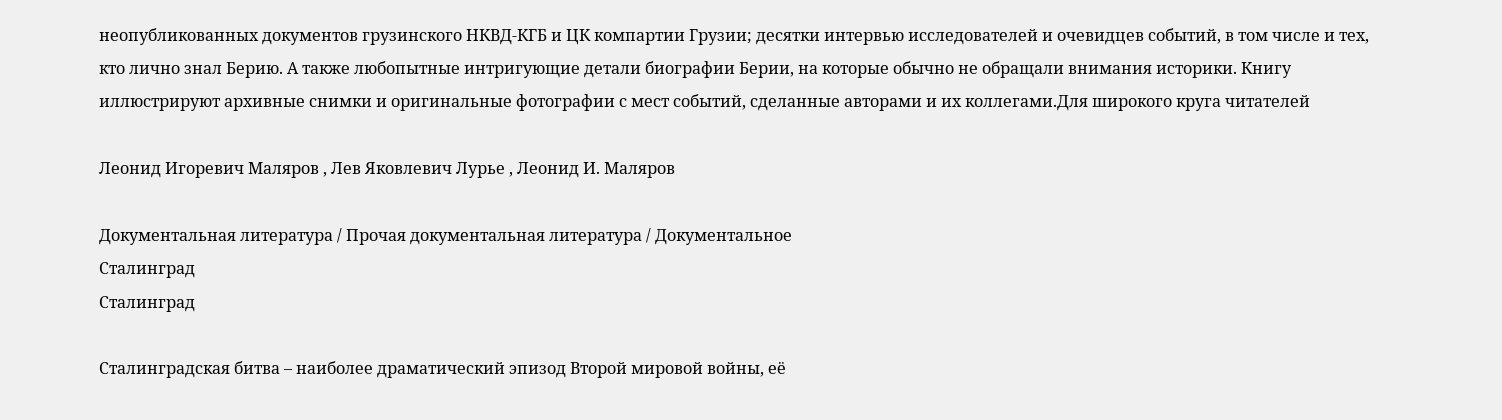неопубликованных документов грузинского НКВД-КГБ и ЦК компартии Грузии; десятки интервью исследователей и очевидцев событий, в том числе и тех, кто лично знал Берию. А также любопытные интригующие детали биографии Берии, на которые обычно не обращали внимания историки. Книгу иллюстрируют архивные снимки и оригинальные фотографии с мест событий, сделанные авторами и их коллегами.Для широкого круга читателей

Леонид Игоревич Маляров , Лев Яковлевич Лурье , Леонид И. Маляров

Документальная литература / Прочая документальная литература / Документальное
Сталинград
Сталинград

Сталинградская битва – наиболее драматический эпизод Второй мировой войны, её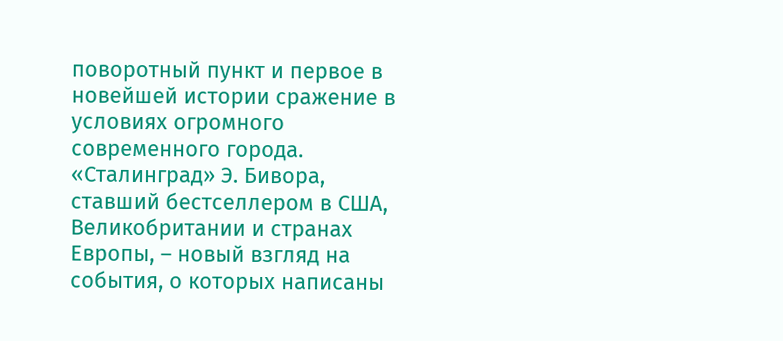поворотный пункт и первое в новейшей истории сражение в условиях огромного современного города. «Сталинград» Э. Бивора, ставший бестселлером в США, Великобритании и странах Европы, – новый взгляд на события, о которых написаны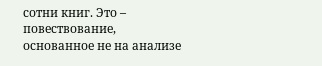сотни книг. Это – повествование, основанное не на анализе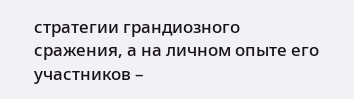стратегии грандиозного сражения, а на личном опыте его участников –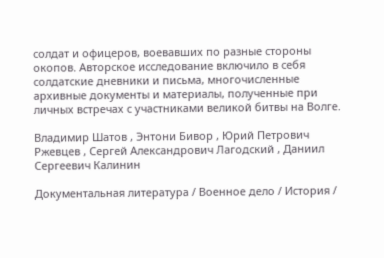солдат и офицеров, воевавших по разные стороны окопов. Авторское исследование включило в себя солдатские дневники и письма, многочисленные архивные документы и материалы, полученные при личных встречах с участниками великой битвы на Волге.

Владимир Шатов , Энтони Бивор , Юрий Петрович Ржевцев , Сергей Александрович Лагодский , Даниил Сергеевич Калинин

Документальная литература / Военное дело / История /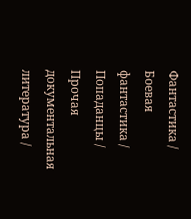Фантастика / Боевая фантастика / Попаданцы / Прочая документальная литература /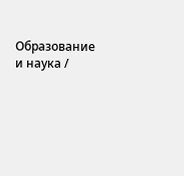Образование и наука /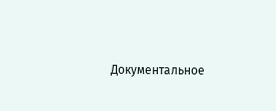Документальное